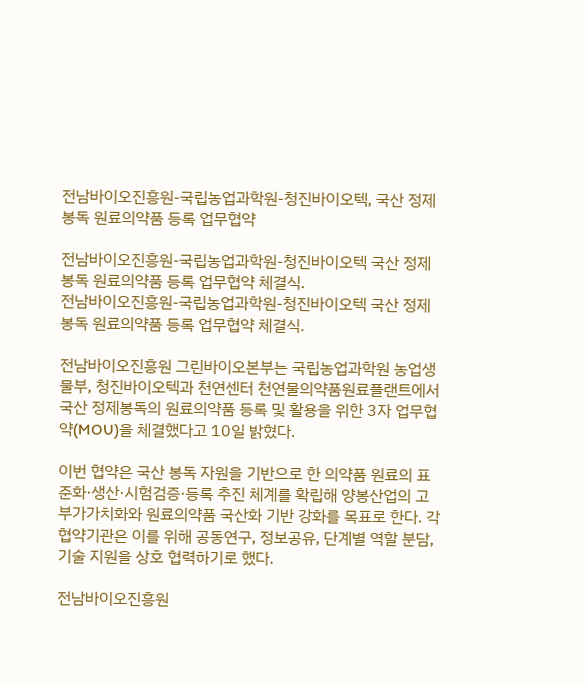전남바이오진흥원-국립농업과학원-청진바이오텍, 국산 정제봉독 원료의약품 등록 업무협약

전남바이오진흥원-국립농업과학원-청진바이오텍 국산 정제봉독 원료의약품 등록 업무협약 체결식.
전남바이오진흥원-국립농업과학원-청진바이오텍 국산 정제봉독 원료의약품 등록 업무협약 체결식.

전남바이오진흥원 그린바이오본부는 국립농업과학원 농업생물부, 청진바이오텍과 천연센터 천연물의약품원료플랜트에서 국산 정제봉독의 원료의약품 등록 및 활용을 위한 3자 업무협약(MOU)을 체결했다고 10일 밝혔다.

이번 협약은 국산 봉독 자원을 기반으로 한 의약품 원료의 표준화·생산·시험검증·등록 추진 체계를 확립해 양봉산업의 고부가가치화와 원료의약품 국산화 기반 강화를 목표로 한다. 각 협약기관은 이를 위해 공동연구, 정보공유, 단계별 역할 분담, 기술 지원을 상호 협력하기로 했다.

전남바이오진흥원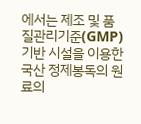에서는 제조 및 품질관리기준(GMP) 기반 시설을 이용한 국산 정제봉독의 원료의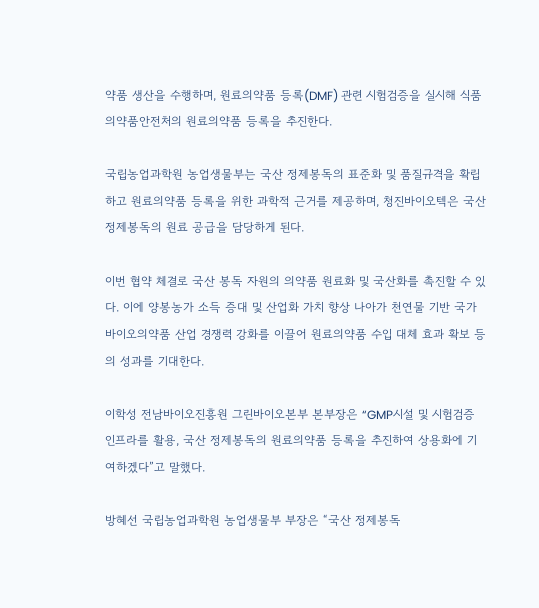약품 생산을 수행하며, 원료의약품 등록(DMF) 관련 시험검증을 실시해 식품의약품안전처의 원료의약품 등록을 추진한다.

국립농업과학원 농업생물부는 국산 정제봉독의 표준화 및 품질규격을 확립하고 원료의약품 등록을 위한 과학적 근거를 제공하며, 청진바이오텍은 국산 정제봉독의 원료 공급을 담당하게 된다.

이번 협약 체결로 국산 봉독 자원의 의약품 원료화 및 국산화를 촉진할 수 있다. 이에 양봉농가 소득 증대 및 산업화 가치 향상 나아가 천연물 기반 국가 바이오의약품 산업 경쟁력 강화를 이끌어 원료의약품 수입 대체 효과 확보 등의 성과를 기대한다.

이학성 전남바이오진흥원 그린바이오본부 본부장은 “GMP시설 및 시험검증 인프라를 활용, 국산 정제봉독의 원료의약품 등록을 추진하여 상용화에 기여하겠다”고 말했다.

방혜선 국립농업과학원 농업생물부 부장은 “국산 정제봉독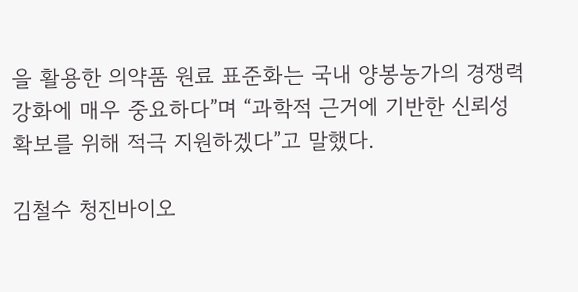을 활용한 의약품 원료 표준화는 국내 양봉농가의 경쟁력 강화에 매우 중요하다”며 “과학적 근거에 기반한 신뢰성 확보를 위해 적극 지원하겠다”고 말했다.

김철수 청진바이오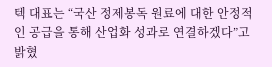텍 대표는 “국산 정제봉독 원료에 대한 안정적인 공급을 통해 산업화 성과로 연결하겠다”고 밝혔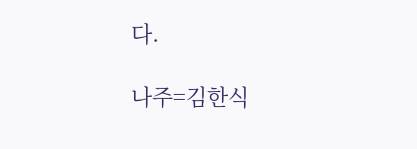다.

나주=김한식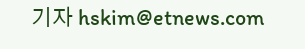기자 hskim@etnews.com